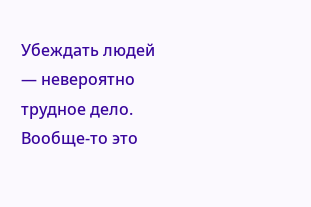Убеждать людей — невероятно трудное дело.
Вообще-то это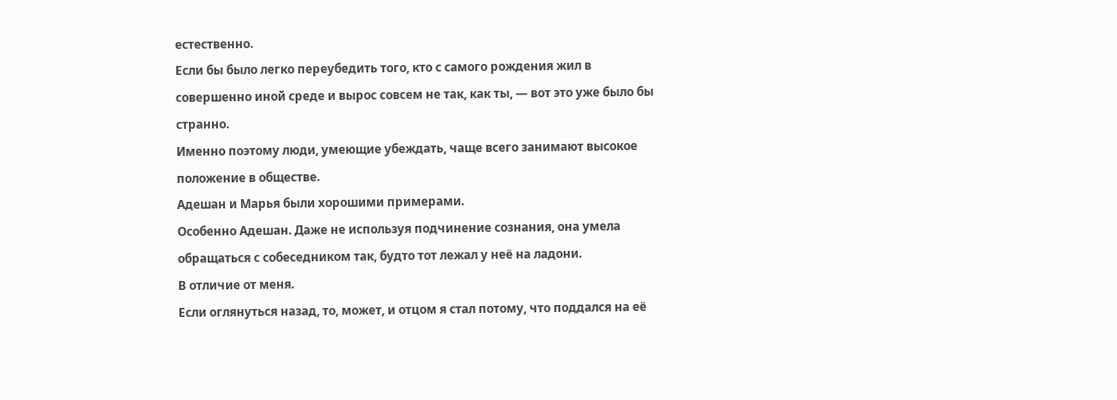естественно.
Если бы было легко переубедить того, кто с самого рождения жил в совершенно иной среде и вырос совсем не так, как ты, — вот это уже было бы странно.
Именно поэтому люди, умеющие убеждать, чаще всего занимают высокое положение в обществе.
Адешан и Марья были хорошими примерами.
Особенно Адешан. Даже не используя подчинение сознания, она умела обращаться с собеседником так, будто тот лежал у неё на ладони.
В отличие от меня.
Если оглянуться назад, то, может, и отцом я стал потому, что поддался на её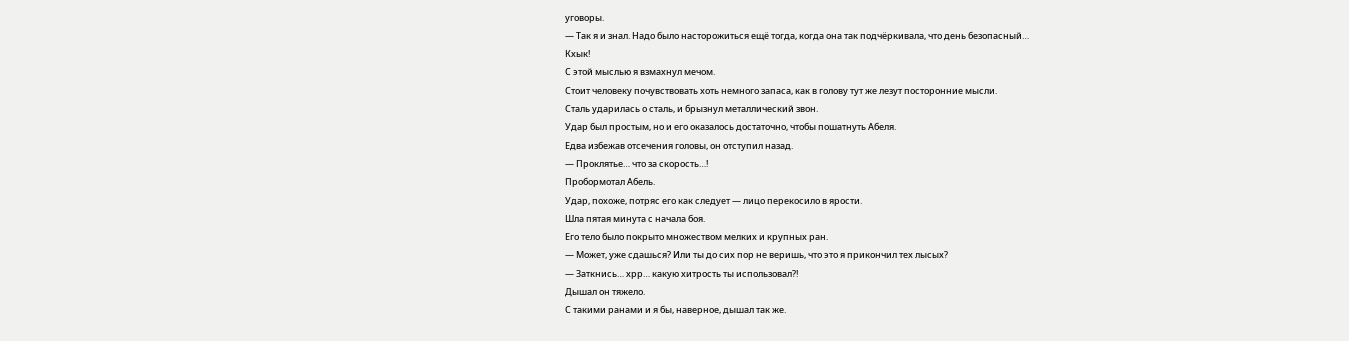уговоры.
— Так я и знал. Надо было насторожиться ещё тогда, когда она так подчёркивала, что день безопасный…
Кхык!
С этой мыслью я взмахнул мечом.
Стоит человеку почувствовать хоть немного запаса, как в голову тут же лезут посторонние мысли.
Сталь ударилась о сталь, и брызнул металлический звон.
Удар был простым, но и его оказалось достаточно, чтобы пошатнуть Абеля.
Едва избежав отсечения головы, он отступил назад.
— Проклятье… что за скорость…!
Пробормотал Абель.
Удар, похоже, потряс его как следует — лицо перекосило в ярости.
Шла пятая минута с начала боя.
Его тело было покрыто множеством мелких и крупных ран.
— Может, уже сдашься? Или ты до сих пор не веришь, что это я прикончил тех лысых?
— Заткнись… хрр… какую хитрость ты использовал?!
Дышал он тяжело.
С такими ранами и я бы, наверное, дышал так же.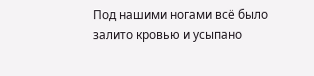Под нашими ногами всё было залито кровью и усыпано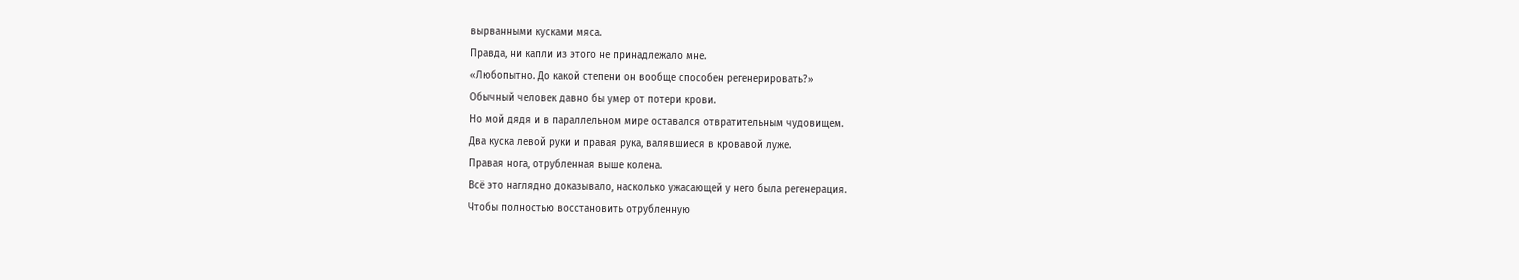вырванными кусками мяса.
Правда, ни капли из этого не принадлежало мне.
«Любопытно. До какой степени он вообще способен регенерировать?»
Обычный человек давно бы умер от потери крови.
Но мой дядя и в параллельном мире оставался отвратительным чудовищем.
Два куска левой руки и правая рука, валявшиеся в кровавой луже.
Правая нога, отрубленная выше колена.
Всё это наглядно доказывало, насколько ужасающей у него была регенерация.
Чтобы полностью восстановить отрубленную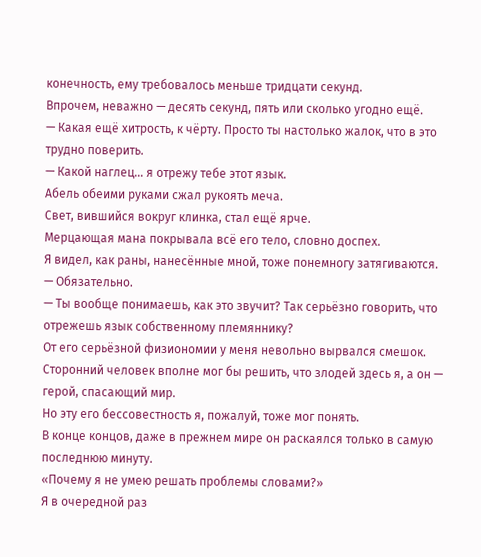конечность, ему требовалось меньше тридцати секунд.
Впрочем, неважно — десять секунд, пять или сколько угодно ещё.
— Какая ещё хитрость, к чёрту. Просто ты настолько жалок, что в это трудно поверить.
— Какой наглец… я отрежу тебе этот язык.
Абель обеими руками сжал рукоять меча.
Свет, вившийся вокруг клинка, стал ещё ярче.
Мерцающая мана покрывала всё его тело, словно доспех.
Я видел, как раны, нанесённые мной, тоже понемногу затягиваются.
— Обязательно.
— Ты вообще понимаешь, как это звучит? Так серьёзно говорить, что отрежешь язык собственному племяннику?
От его серьёзной физиономии у меня невольно вырвался смешок.
Сторонний человек вполне мог бы решить, что злодей здесь я, а он — герой, спасающий мир.
Но эту его бессовестность я, пожалуй, тоже мог понять.
В конце концов, даже в прежнем мире он раскаялся только в самую последнюю минуту.
«Почему я не умею решать проблемы словами?»
Я в очередной раз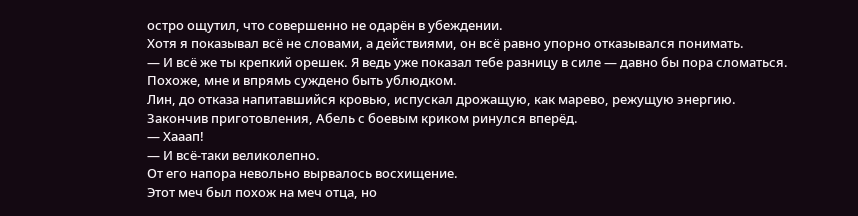остро ощутил, что совершенно не одарён в убеждении.
Хотя я показывал всё не словами, а действиями, он всё равно упорно отказывался понимать.
— И всё же ты крепкий орешек. Я ведь уже показал тебе разницу в силе — давно бы пора сломаться.
Похоже, мне и впрямь суждено быть ублюдком.
Лин, до отказа напитавшийся кровью, испускал дрожащую, как марево, режущую энергию.
Закончив приготовления, Абель с боевым криком ринулся вперёд.
— Хааап!
— И всё-таки великолепно.
От его напора невольно вырвалось восхищение.
Этот меч был похож на меч отца, но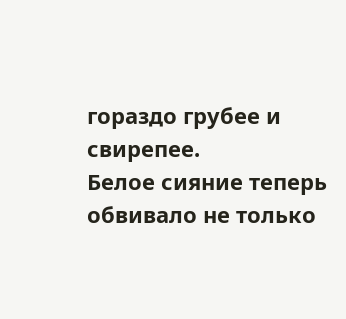гораздо грубее и свирепее.
Белое сияние теперь обвивало не только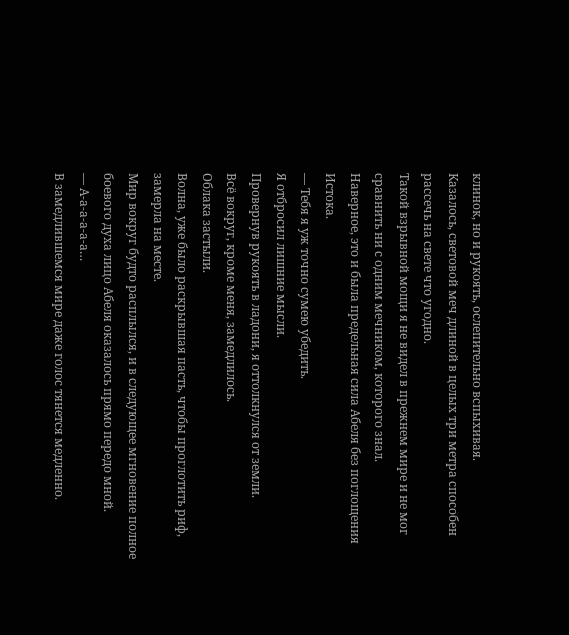клинок, но и рукоять, ослепительно вспыхивая.
Казалось, световой меч длиной в целых три метра способен рассечь на свете что угодно.
Такой взрывной мощи я не видел в прежнем мире и не мог сравнить ни с одним мечником, которого знал.
Наверное, это и была предельная сила Абеля без поглощения Истока.
— Тебя я уж точно сумею убедить.
Я отбросил лишние мысли.
Провернув рукоять в ладони, я оттолкнулся от земли.
Всё вокруг, кроме меня, замедлилось.
Облака застыли.
Волна, уже было раскрывшая пасть, чтобы проглотить риф, замерла на месте.
Мир вокруг будто расплылся, и в следующее мгновение полное боевого духа лицо Абеля оказалось прямо передо мной.
— А-а-а-а-а-а…
В замедлившемся мире даже голос тянется медленно.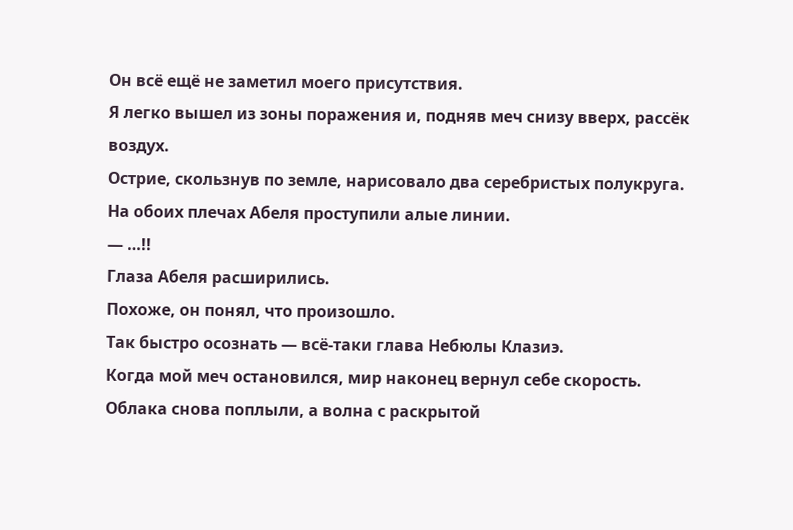Он всё ещё не заметил моего присутствия.
Я легко вышел из зоны поражения и, подняв меч снизу вверх, рассёк воздух.
Острие, скользнув по земле, нарисовало два серебристых полукруга.
На обоих плечах Абеля проступили алые линии.
— …!!
Глаза Абеля расширились.
Похоже, он понял, что произошло.
Так быстро осознать — всё-таки глава Небюлы Клазиэ.
Когда мой меч остановился, мир наконец вернул себе скорость.
Облака снова поплыли, а волна с раскрытой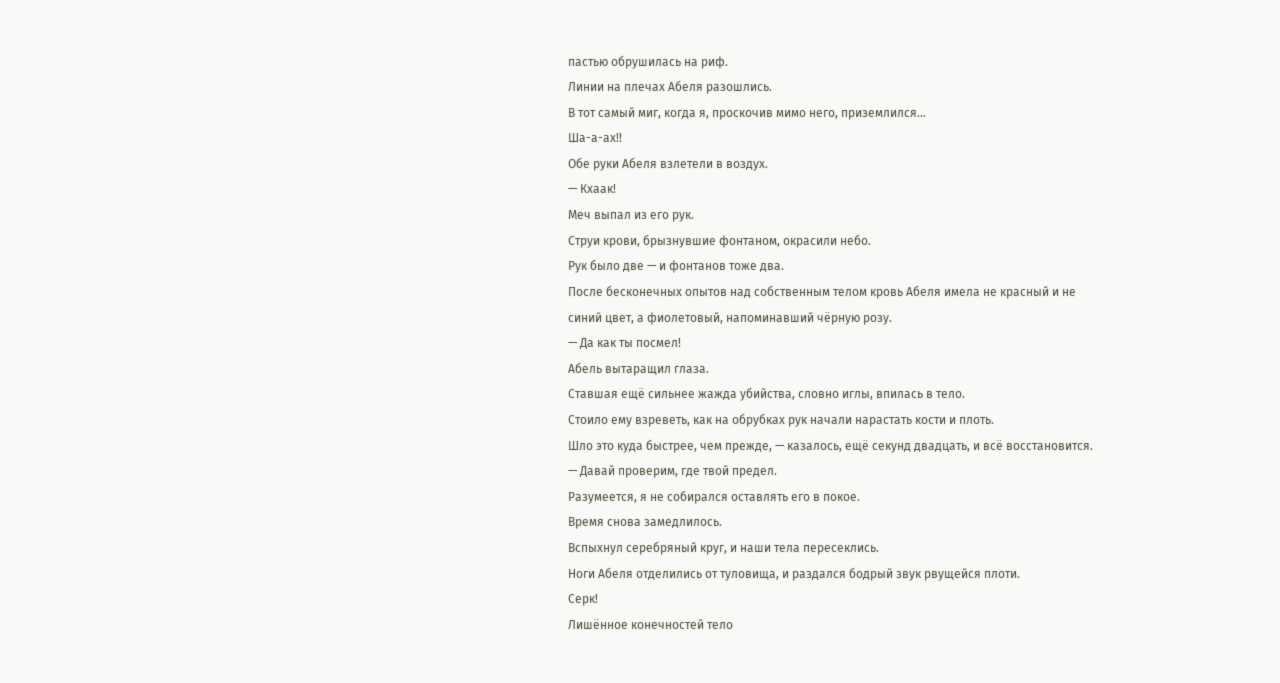пастью обрушилась на риф.
Линии на плечах Абеля разошлись.
В тот самый миг, когда я, проскочив мимо него, приземлился…
Ша-а-ах!!
Обе руки Абеля взлетели в воздух.
— Кхаак!
Меч выпал из его рук.
Струи крови, брызнувшие фонтаном, окрасили небо.
Рук было две — и фонтанов тоже два.
После бесконечных опытов над собственным телом кровь Абеля имела не красный и не синий цвет, а фиолетовый, напоминавший чёрную розу.
— Да как ты посмел!
Абель вытаращил глаза.
Ставшая ещё сильнее жажда убийства, словно иглы, впилась в тело.
Стоило ему взреветь, как на обрубках рук начали нарастать кости и плоть.
Шло это куда быстрее, чем прежде, — казалось, ещё секунд двадцать, и всё восстановится.
— Давай проверим, где твой предел.
Разумеется, я не собирался оставлять его в покое.
Время снова замедлилось.
Вспыхнул серебряный круг, и наши тела пересеклись.
Ноги Абеля отделились от туловища, и раздался бодрый звук рвущейся плоти.
Серк!
Лишённое конечностей тело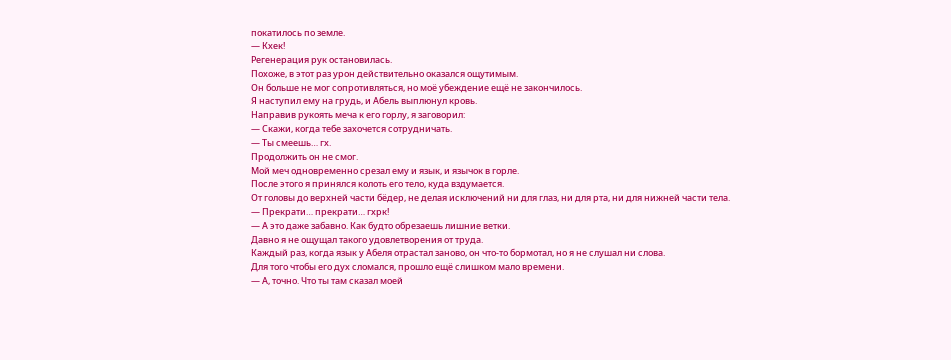покатилось по земле.
— Кхек!
Регенерация рук остановилась.
Похоже, в этот раз урон действительно оказался ощутимым.
Он больше не мог сопротивляться, но моё убеждение ещё не закончилось.
Я наступил ему на грудь, и Абель выплюнул кровь.
Направив рукоять меча к его горлу, я заговорил:
— Скажи, когда тебе захочется сотрудничать.
— Ты смеешь… гх.
Продолжить он не смог.
Мой меч одновременно срезал ему и язык, и язычок в горле.
После этого я принялся колоть его тело, куда вздумается.
От головы до верхней части бёдер, не делая исключений ни для глаз, ни для рта, ни для нижней части тела.
— Прекрати… прекрати… гхрк!
— А это даже забавно. Как будто обрезаешь лишние ветки.
Давно я не ощущал такого удовлетворения от труда.
Каждый раз, когда язык у Абеля отрастал заново, он что-то бормотал, но я не слушал ни слова.
Для того чтобы его дух сломался, прошло ещё слишком мало времени.
— А, точно. Что ты там сказал моей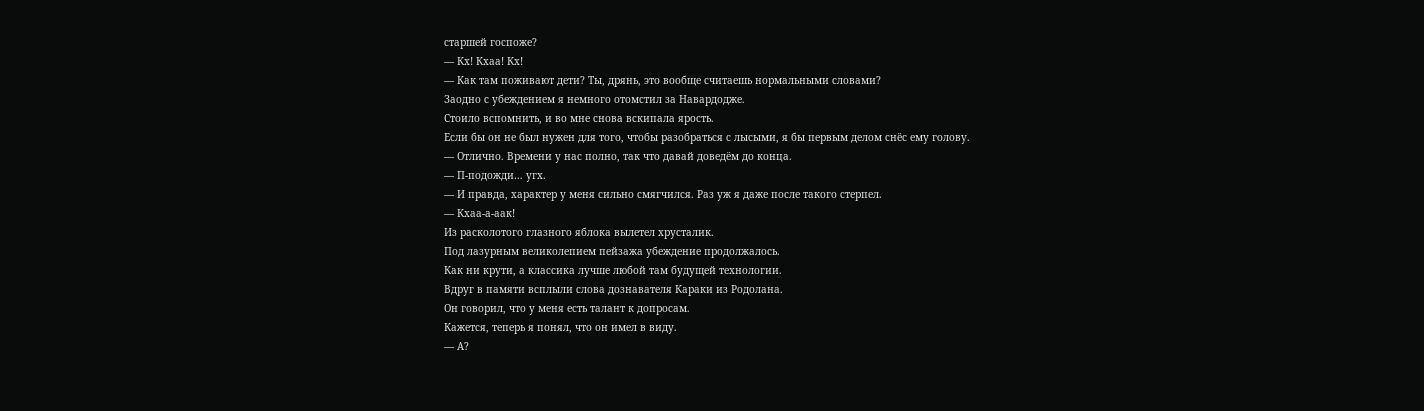старшей госпоже?
— Кх! Кхаа! Кх!
— Как там поживают дети? Ты, дрянь, это вообще считаешь нормальными словами?
Заодно с убеждением я немного отомстил за Навардодже.
Стоило вспомнить, и во мне снова вскипала ярость.
Если бы он не был нужен для того, чтобы разобраться с лысыми, я бы первым делом снёс ему голову.
— Отлично. Времени у нас полно, так что давай доведём до конца.
— П-подожди… угх.
— И правда, характер у меня сильно смягчился. Раз уж я даже после такого стерпел.
— Кхаа-а-аак!
Из расколотого глазного яблока вылетел хрусталик.
Под лазурным великолепием пейзажа убеждение продолжалось.
Как ни крути, а классика лучше любой там будущей технологии.
Вдруг в памяти всплыли слова дознавателя Караки из Родолана.
Он говорил, что у меня есть талант к допросам.
Кажется, теперь я понял, что он имел в виду.
— А?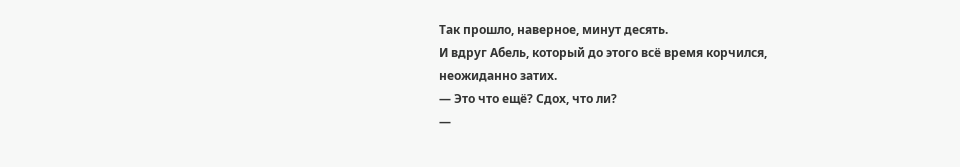Так прошло, наверное, минут десять.
И вдруг Абель, который до этого всё время корчился, неожиданно затих.
— Это что ещё? Сдох, что ли?
—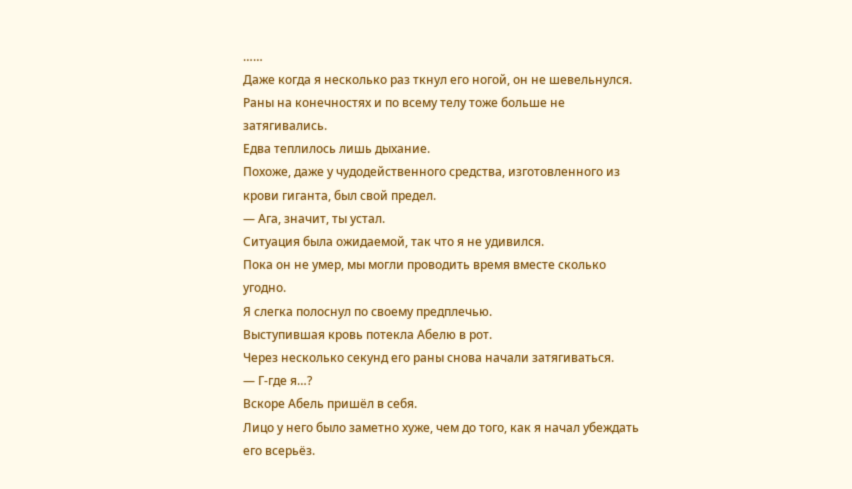……
Даже когда я несколько раз ткнул его ногой, он не шевельнулся.
Раны на конечностях и по всему телу тоже больше не затягивались.
Едва теплилось лишь дыхание.
Похоже, даже у чудодейственного средства, изготовленного из крови гиганта, был свой предел.
— Ага, значит, ты устал.
Ситуация была ожидаемой, так что я не удивился.
Пока он не умер, мы могли проводить время вместе сколько угодно.
Я слегка полоснул по своему предплечью.
Выступившая кровь потекла Абелю в рот.
Через несколько секунд его раны снова начали затягиваться.
— Г-где я…?
Вскоре Абель пришёл в себя.
Лицо у него было заметно хуже, чем до того, как я начал убеждать его всерьёз.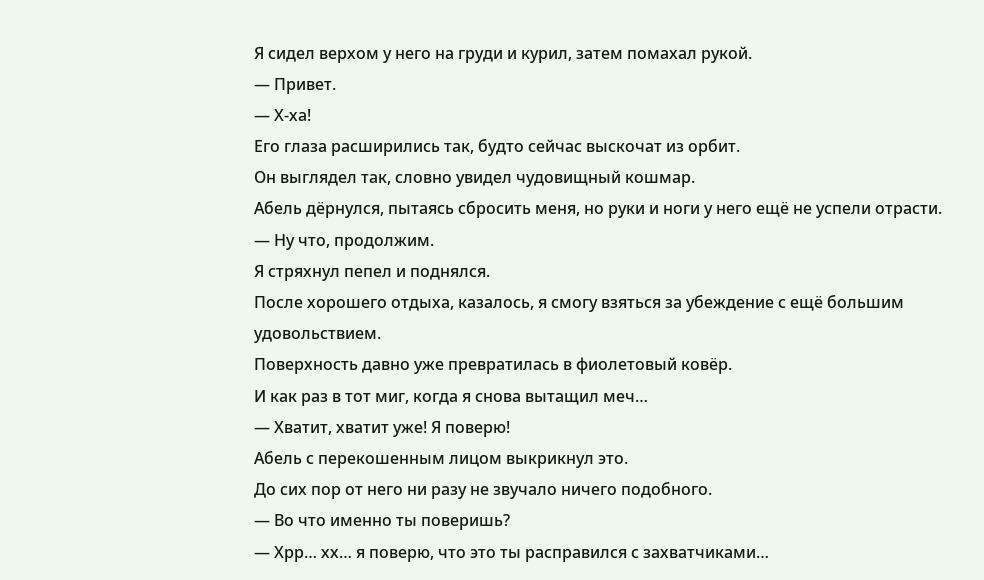Я сидел верхом у него на груди и курил, затем помахал рукой.
— Привет.
— Х-ха!
Его глаза расширились так, будто сейчас выскочат из орбит.
Он выглядел так, словно увидел чудовищный кошмар.
Абель дёрнулся, пытаясь сбросить меня, но руки и ноги у него ещё не успели отрасти.
— Ну что, продолжим.
Я стряхнул пепел и поднялся.
После хорошего отдыха, казалось, я смогу взяться за убеждение с ещё большим удовольствием.
Поверхность давно уже превратилась в фиолетовый ковёр.
И как раз в тот миг, когда я снова вытащил меч…
— Хватит, хватит уже! Я поверю!
Абель с перекошенным лицом выкрикнул это.
До сих пор от него ни разу не звучало ничего подобного.
— Во что именно ты поверишь?
— Хрр… хх… я поверю, что это ты расправился с захватчиками…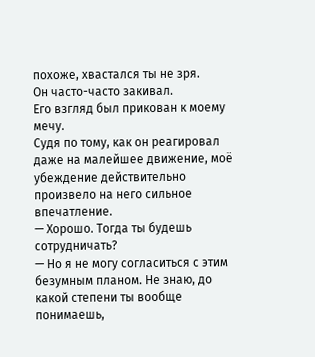похоже, хвастался ты не зря.
Он часто-часто закивал.
Его взгляд был прикован к моему мечу.
Судя по тому, как он реагировал даже на малейшее движение, моё убеждение действительно произвело на него сильное впечатление.
— Хорошо. Тогда ты будешь сотрудничать?
— Но я не могу согласиться с этим безумным планом. Не знаю, до какой степени ты вообще понимаешь,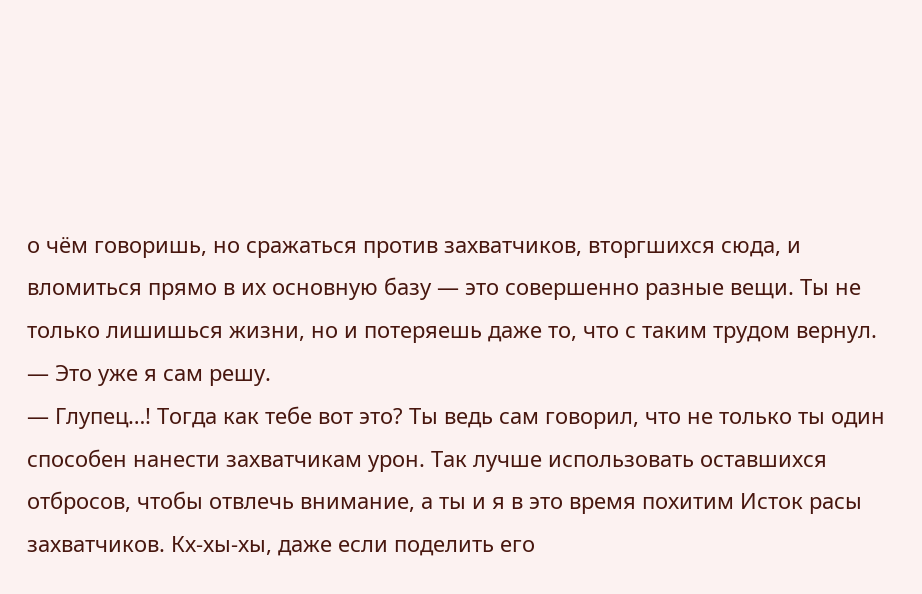о чём говоришь, но сражаться против захватчиков, вторгшихся сюда, и вломиться прямо в их основную базу — это совершенно разные вещи. Ты не только лишишься жизни, но и потеряешь даже то, что с таким трудом вернул.
— Это уже я сам решу.
— Глупец…! Тогда как тебе вот это? Ты ведь сам говорил, что не только ты один способен нанести захватчикам урон. Так лучше использовать оставшихся отбросов, чтобы отвлечь внимание, а ты и я в это время похитим Исток расы захватчиков. Кх-хы-хы, даже если поделить его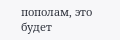пополам, это будет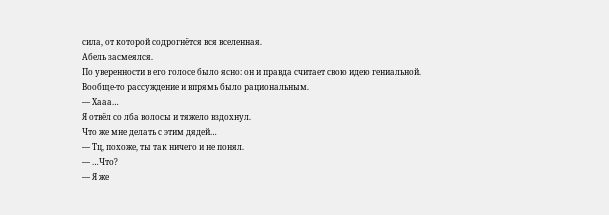сила, от которой содрогнётся вся вселенная.
Абель засмеялся.
По уверенности в его голосе было ясно: он и правда считает свою идею гениальной.
Вообще-то рассуждение и впрямь было рациональным.
— Хааа…
Я отвёл со лба волосы и тяжело вздохнул.
Что же мне делать с этим дядей…
— Тц, похоже, ты так ничего и не понял.
— …Что?
— Я же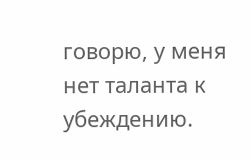говорю, у меня нет таланта к убеждению.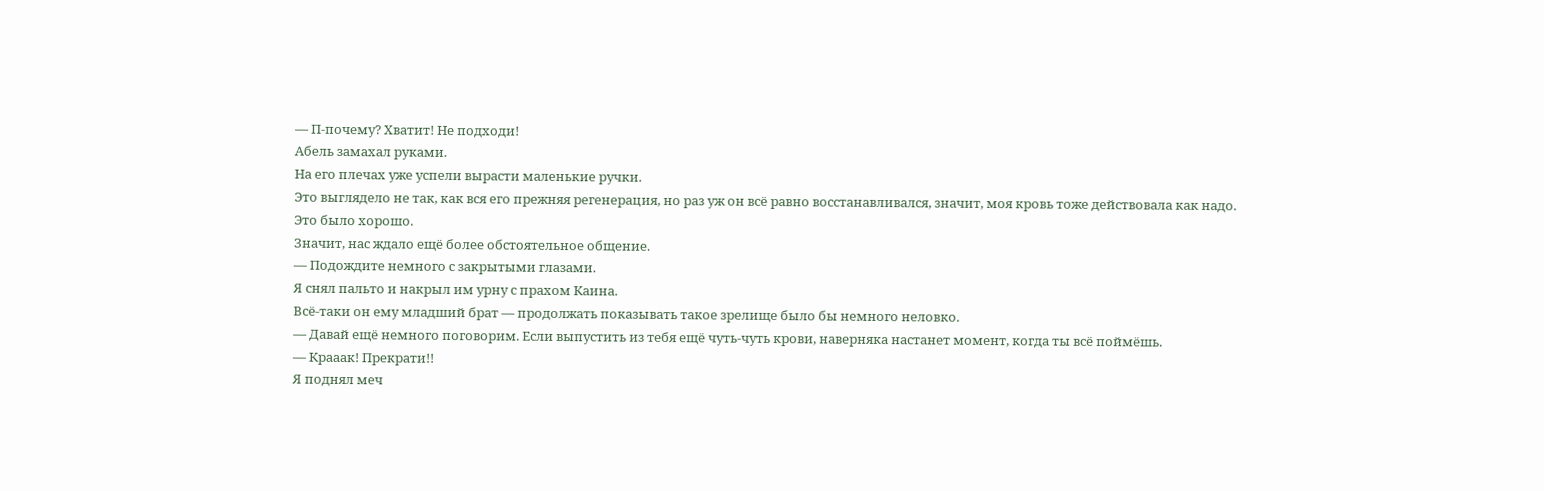— П-почему? Хватит! Не подходи!
Абель замахал руками.
На его плечах уже успели вырасти маленькие ручки.
Это выглядело не так, как вся его прежняя регенерация, но раз уж он всё равно восстанавливался, значит, моя кровь тоже действовала как надо.
Это было хорошо.
Значит, нас ждало ещё более обстоятельное общение.
— Подождите немного с закрытыми глазами.
Я снял пальто и накрыл им урну с прахом Каина.
Всё-таки он ему младший брат — продолжать показывать такое зрелище было бы немного неловко.
— Давай ещё немного поговорим. Если выпустить из тебя ещё чуть-чуть крови, наверняка настанет момент, когда ты всё поймёшь.
— Крааак! Прекрати!!
Я поднял меч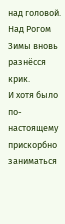над головой.
Над Рогом Зимы вновь разнёсся крик.
И хотя было по-настоящему прискорбно заниматься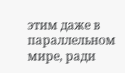этим даже в параллельном мире, ради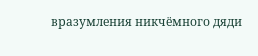вразумления никчёмного дяди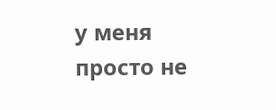у меня просто не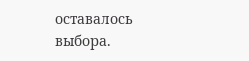оставалось выбора.